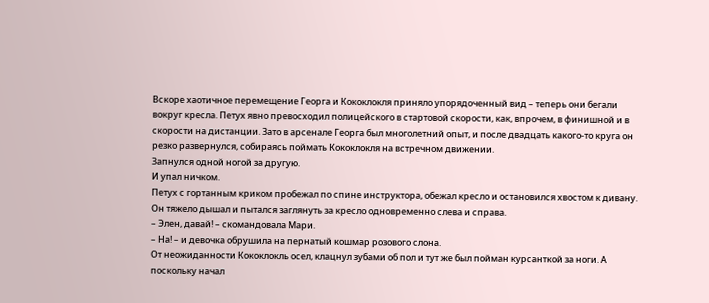Вскоре хаотичное перемещение Георга и Кококлокля приняло упорядоченный вид – теперь они бегали вокруг кресла. Петух явно превосходил полицейского в стартовой скорости, как, впрочем, в финишной и в скорости на дистанции. Зато в арсенале Георга был многолетний опыт, и после двадцать какого-то круга он резко развернулся, собираясь поймать Кококлокля на встречном движении.
Запнулся одной ногой за другую.
И упал ничком.
Петух с гортанным криком пробежал по спине инструктора, обежал кресло и остановился хвостом к дивану. Он тяжело дышал и пытался заглянуть за кресло одновременно слева и справа.
– Элен, давай! – скомандовала Мари.
– На! – и девочка обрушила на пернатый кошмар розового слона.
От неожиданности Кококлокль осел, клацнул зубами об пол и тут же был пойман курсанткой за ноги. А поскольку начал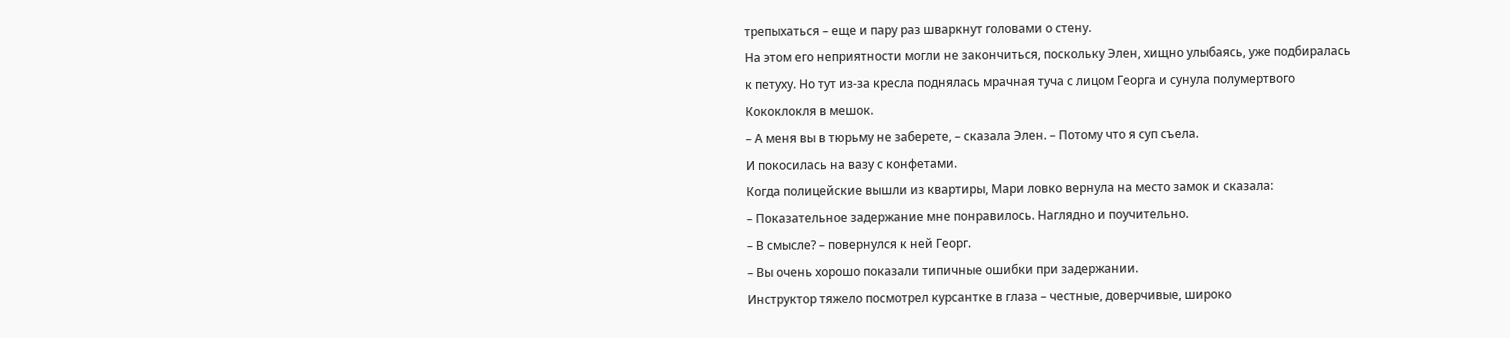трепыхаться – еще и пару раз шваркнут головами о стену.
На этом его неприятности могли не закончиться, поскольку Элен, хищно улыбаясь, уже подбиралась к петуху. Но тут из-за кресла поднялась мрачная туча с лицом Георга и сунула полумертвого Кококлокля в мешок.
– А меня вы в тюрьму не заберете, – сказала Элен. – Потому что я суп съела.
И покосилась на вазу с конфетами.
Когда полицейские вышли из квартиры, Мари ловко вернула на место замок и сказала:
– Показательное задержание мне понравилось. Наглядно и поучительно.
– В смысле? – повернулся к ней Георг.
– Вы очень хорошо показали типичные ошибки при задержании.
Инструктор тяжело посмотрел курсантке в глаза – честные, доверчивые, широко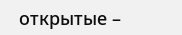открытые –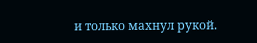и только махнул рукой.